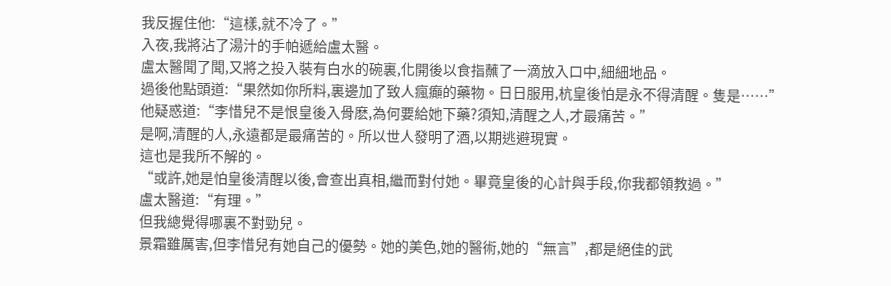我反握住他:“這樣,就不冷了。”
入夜,我將沾了湯汁的手帕遞給盧太醫。
盧太醫聞了聞,又將之投入裝有白水的碗裏,化開後以食指蘸了一滴放入口中,細細地品。
過後他點頭道:“果然如你所料,裏邊加了致人瘋癲的藥物。日日服用,杭皇後怕是永不得清醒。隻是……”
他疑惑道:“李惜兒不是恨皇後入骨麽,為何要給她下藥?須知,清醒之人,才最痛苦。”
是啊,清醒的人,永遠都是最痛苦的。所以世人發明了酒,以期逃避現實。
這也是我所不解的。
“或許,她是怕皇後清醒以後,會查出真相,繼而對付她。畢竟皇後的心計與手段,你我都領教過。”
盧太醫道:“有理。”
但我總覺得哪裏不對勁兒。
景霜雖厲害,但李惜兒有她自己的優勢。她的美色,她的醫術,她的“無言”,都是絕佳的武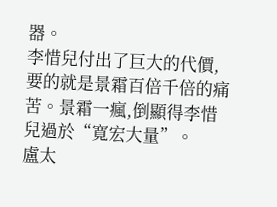器。
李惜兒付出了巨大的代價,要的就是景霜百倍千倍的痛苦。景霜一瘋,倒顯得李惜兒過於“寬宏大量”。
盧太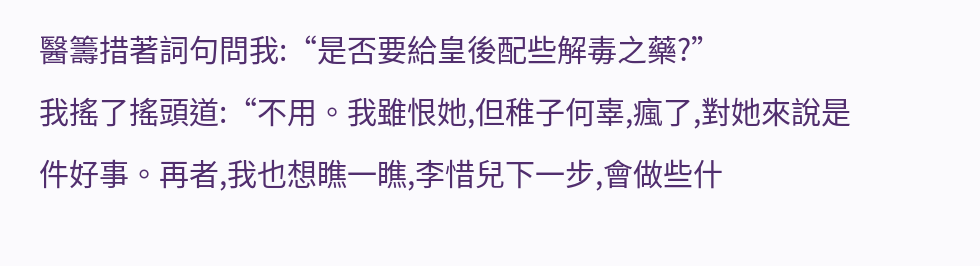醫籌措著詞句問我:“是否要給皇後配些解毒之藥?”
我搖了搖頭道:“不用。我雖恨她,但稚子何辜,瘋了,對她來說是件好事。再者,我也想瞧一瞧,李惜兒下一步,會做些什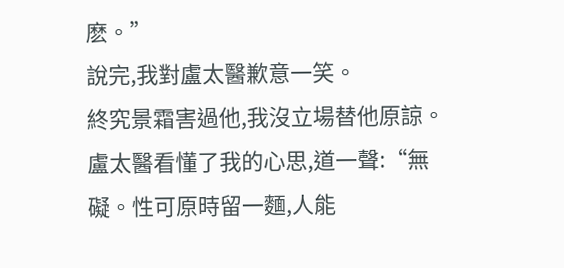麽。”
說完,我對盧太醫歉意一笑。
終究景霜害過他,我沒立場替他原諒。
盧太醫看懂了我的心思,道一聲:“無礙。性可原時留一麵,人能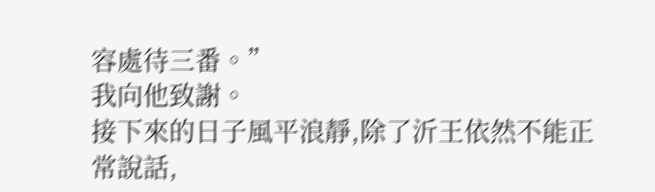容處待三番。”
我向他致謝。
接下來的日子風平浪靜,除了沂王依然不能正常說話,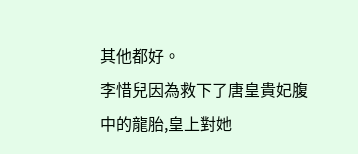其他都好。
李惜兒因為救下了唐皇貴妃腹中的龍胎,皇上對她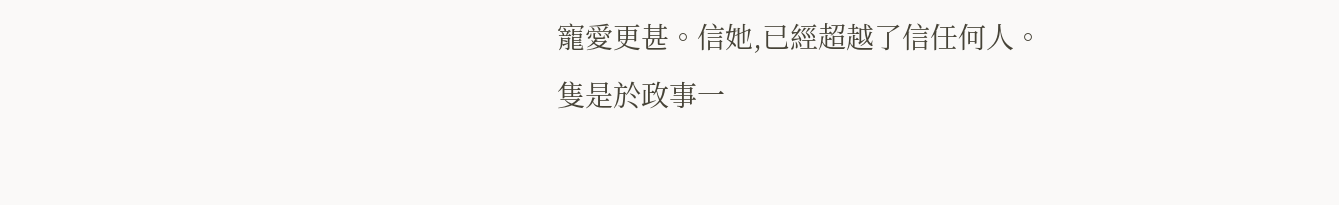寵愛更甚。信她,已經超越了信任何人。
隻是於政事一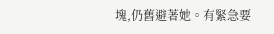塊,仍舊避著她。有緊急要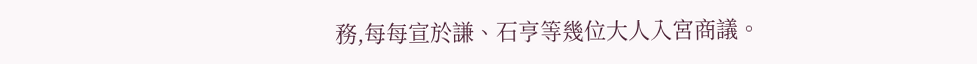務,每每宣於謙、石亨等幾位大人入宮商議。